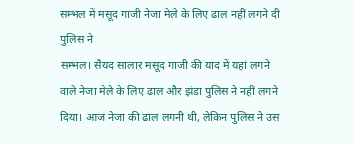सम्भल में मसूद गाजी नेजा मेले के लिए ढाल नहीं लगने दी पुलिस ने
सम्भल। सैयद सालार मसूद गाजी की याद में यहां लगने वाले नेजा मेले के लिए ढाल और झंडा पुलिस ने नहीं लगने दिया। आज नेजा की ढाल लगनी थी, लेकिन पुलिस ने उस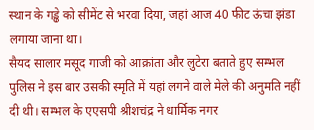स्थान के गड्ढे को सीमेंट से भरवा दिया, जहां आज 40 फीट ऊंचा झंडा लगाया जाना था।
सैयद सालार मसूद गाजी को आक्रांता और लुटेरा बताते हुए सम्भल पुलिस ने इस बार उसकी स्मृति में यहां लगने वाले मेले की अनुमति नहीं दी थी। सम्भल के एएसपी श्रीशचंद्र ने धार्मिक नगर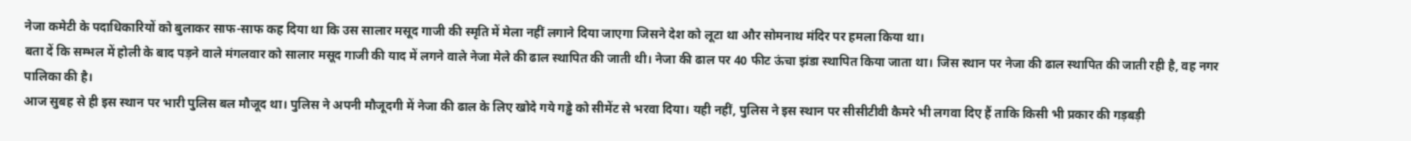नेजा कमेटी के पदाधिकारियों को बुलाकर साफ-साफ कह दिया था कि उस सालार मसूद गाजी की स्मृति में मेला नहीं लगाने दिया जाएगा जिसने देश को लूटा था और सोमनाथ मंदिर पर हमला किया था।
बता दें कि सम्भल में होली के बाद पड़ने वाले मंगलवार को सालार मसूद गाजी की याद में लगने वाले नेजा मेले की ढाल स्थापित की जाती थी। नेजा की ढाल पर 40 फीट ऊंचा झंडा स्थापित किया जाता था। जिस स्थान पर नेजा की ढाल स्थापित की जाती रही है, वह नगर पालिका की है।
आज सुबह से ही इस स्थान पर भारी पुलिस बल मौजूद था। पुलिस ने अपनी मौजूदगी में नेजा की ढाल के लिए खोदे गये गड्ढे को सीमेंट से भरवा दिया। यही नहीं, पुलिस ने इस स्थान पर सीसीटीवी कैमरे भी लगवा दिए हैं ताकि किसी भी प्रकार की गड़बड़ी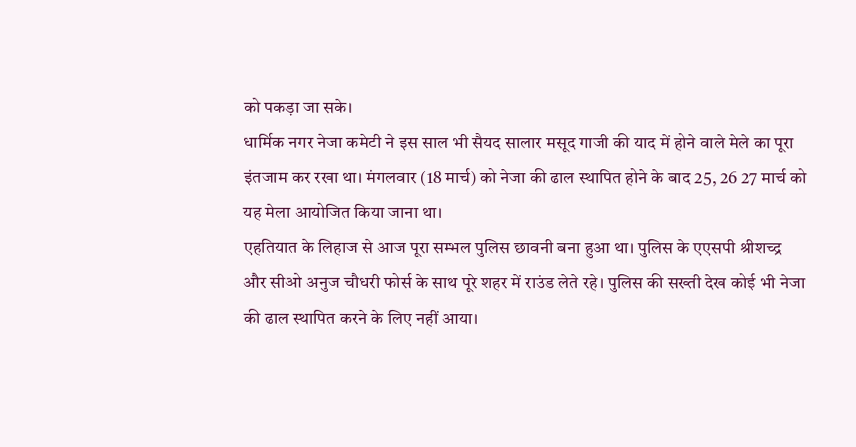को पकड़ा जा सके।
धार्मिक नगर नेजा कमेटी ने इस साल भी सैयद सालार मसूद गाजी की याद में होने वाले मेले का पूरा इंतजाम कर रखा था। मंगलवार (18 मार्च) को नेजा की ढाल स्थापित होने के बाद 25, 26 27 मार्च को यह मेला आयोजित किया जाना था।
एहतियात के लिहाज से आज पूरा सम्भल पुलिस छावनी बना हुआ था। पुलिस के एएसपी श्रीशच्द्र और सीओ अनुज चौधरी फोर्स के साथ पूरे शहर में राउंड लेते रहे। पुलिस की सख्ती देख कोई भी नेजा की ढाल स्थापित करने के लिए नहीं आया।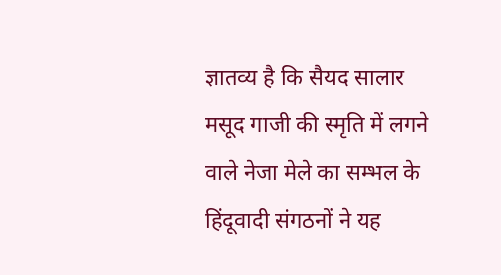ज्ञातव्य है कि सैयद सालार मसूद गाजी की स्मृति में लगने वाले नेजा मेले का सम्भल के हिंदूवादी संगठनों ने यह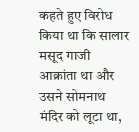कहते हुए विरोध किया था कि सालार मसूद गाजी आक्रांता था और उसने सोमनाथ मंदिर को लूटा था,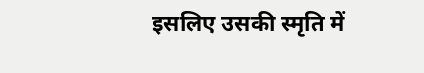इसलिए उसकी स्मृति में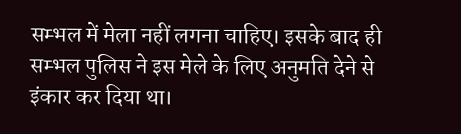सम्भल में मेला नहीं लगना चाहिए। इसके बाद ही सम्भल पुलिस ने इस मेले के लिए अनुमति देने से इंकार कर दिया था।